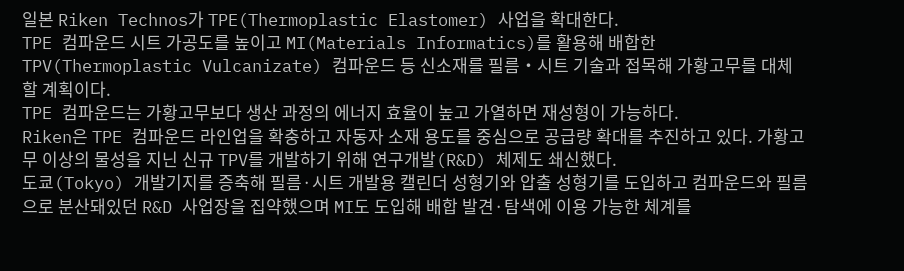일본 Riken Technos가 TPE(Thermoplastic Elastomer) 사업을 확대한다.
TPE 컴파운드 시트 가공도를 높이고 MI(Materials Informatics)를 활용해 배합한 TPV(Thermoplastic Vulcanizate) 컴파운드 등 신소재를 필름‧시트 기술과 접목해 가황고무를 대체할 계획이다.
TPE 컴파운드는 가황고무보다 생산 과정의 에너지 효율이 높고 가열하면 재성형이 가능하다.
Riken은 TPE 컴파운드 라인업을 확충하고 자동자 소재 용도를 중심으로 공급량 확대를 추진하고 있다. 가황고무 이상의 물성을 지닌 신규 TPV를 개발하기 위해 연구개발(R&D) 체제도 쇄신했다.
도쿄(Tokyo) 개발기지를 증축해 필름·시트 개발용 캘린더 성형기와 압출 성형기를 도입하고 컴파운드와 필름으로 분산돼있던 R&D 사업장을 집약했으며 MI도 도입해 배합 발견·탐색에 이용 가능한 체계를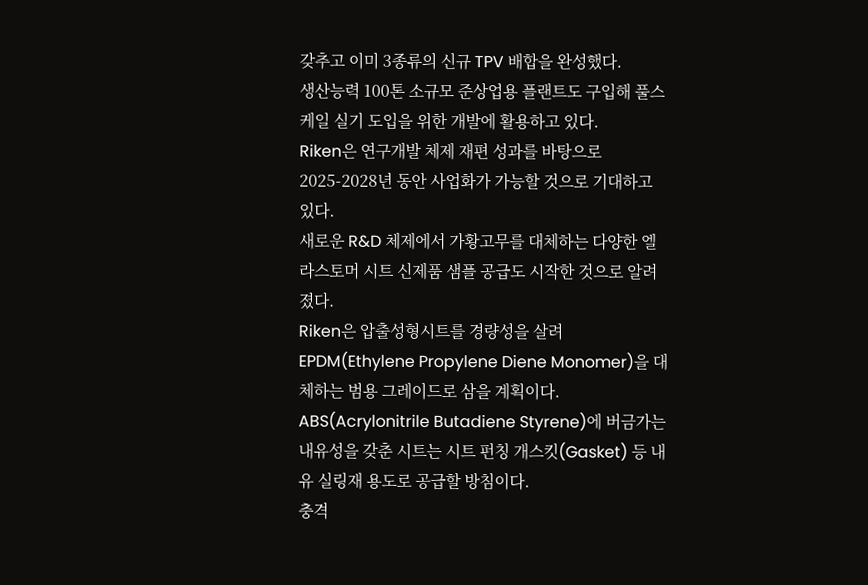갖추고 이미 3종류의 신규 TPV 배합을 완성했다.
생산능력 100톤 소규모 준상업용 플랜트도 구입해 풀스케일 실기 도입을 위한 개발에 활용하고 있다.
Riken은 연구개발 체제 재편 성과를 바탕으로 2025-2028년 동안 사업화가 가능할 것으로 기대하고 있다.
새로운 R&D 체제에서 가황고무를 대체하는 다양한 엘라스토머 시트 신제품 샘플 공급도 시작한 것으로 알려졌다.
Riken은 압출성형시트를 경량성을 살려 EPDM(Ethylene Propylene Diene Monomer)을 대체하는 범용 그레이드로 삼을 계획이다.
ABS(Acrylonitrile Butadiene Styrene)에 버금가는 내유성을 갖춘 시트는 시트 펀칭 개스킷(Gasket) 등 내유 실링재 용도로 공급할 방침이다.
충격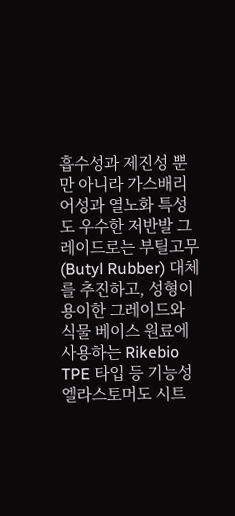흡수성과 제진성 뿐만 아니라 가스배리어성과 열노화 특성도 우수한 저반발 그레이드로는 부틸고무(Butyl Rubber) 대체를 추진하고, 성형이 용이한 그레이드와 식물 베이스 원료에 사용하는 Rikebio TPE 타입 등 기능성 엘라스토머도 시트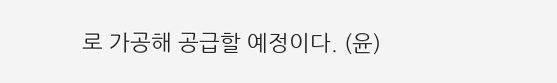로 가공해 공급할 예정이다. (윤)